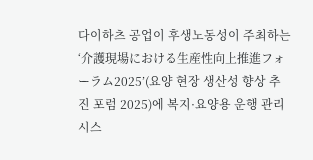다이하츠 공업이 후생노동성이 주최하는 ‘介護現場における生産性向上推進フォーラム2025’(요양 현장 생산성 향상 추진 포럼 2025)에 복지·요양용 운행 관리 시스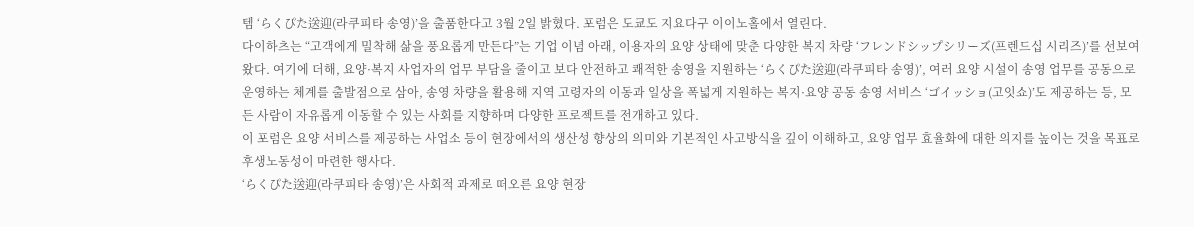템 ‘らくぴた送迎(라쿠피타 송영)’을 출품한다고 3월 2일 밝혔다. 포럼은 도쿄도 지요다구 이이노홀에서 열린다.
다이하츠는 “고객에게 밀착해 삶을 풍요롭게 만든다”는 기업 이념 아래, 이용자의 요양 상태에 맞춘 다양한 복지 차량 ‘フレンドシップシリーズ(프렌드십 시리즈)’를 선보여 왔다. 여기에 더해, 요양·복지 사업자의 업무 부담을 줄이고 보다 안전하고 쾌적한 송영을 지원하는 ‘らくぴた送迎(라쿠피타 송영)’, 여러 요양 시설이 송영 업무를 공동으로 운영하는 체계를 출발점으로 삼아, 송영 차량을 활용해 지역 고령자의 이동과 일상을 폭넓게 지원하는 복지·요양 공동 송영 서비스 ‘ゴイッショ(고잇쇼)’도 제공하는 등, 모든 사람이 자유롭게 이동할 수 있는 사회를 지향하며 다양한 프로젝트를 전개하고 있다.
이 포럼은 요양 서비스를 제공하는 사업소 등이 현장에서의 생산성 향상의 의미와 기본적인 사고방식을 깊이 이해하고, 요양 업무 효율화에 대한 의지를 높이는 것을 목표로 후생노동성이 마련한 행사다.
‘らくぴた送迎(라쿠피타 송영)’은 사회적 과제로 떠오른 요양 현장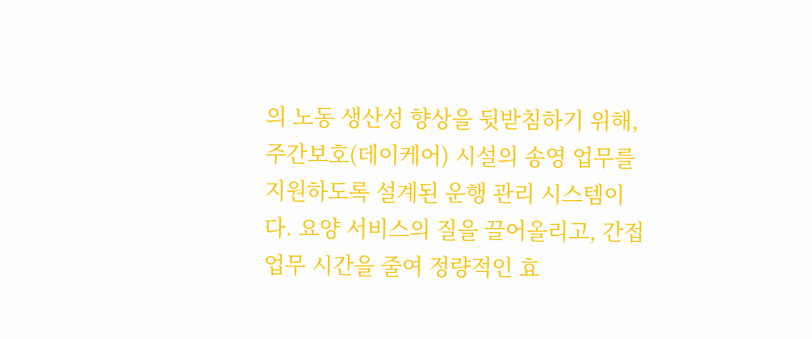의 노동 생산성 향상을 뒷받침하기 위해, 주간보호(데이케어) 시설의 송영 업무를 지원하도록 설계된 운행 관리 시스템이다. 요양 서비스의 질을 끌어올리고, 간접 업무 시간을 줄여 정량적인 효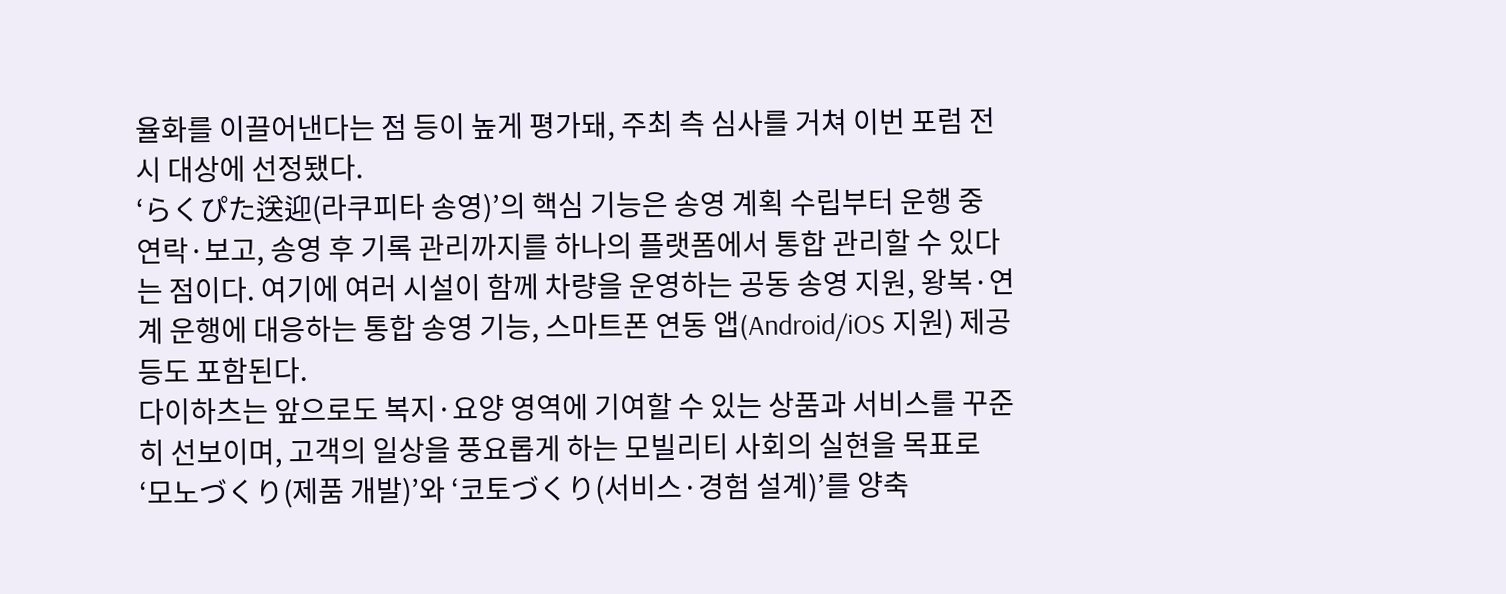율화를 이끌어낸다는 점 등이 높게 평가돼, 주최 측 심사를 거쳐 이번 포럼 전시 대상에 선정됐다.
‘らくぴた送迎(라쿠피타 송영)’의 핵심 기능은 송영 계획 수립부터 운행 중 연락·보고, 송영 후 기록 관리까지를 하나의 플랫폼에서 통합 관리할 수 있다는 점이다. 여기에 여러 시설이 함께 차량을 운영하는 공동 송영 지원, 왕복·연계 운행에 대응하는 통합 송영 기능, 스마트폰 연동 앱(Android/iOS 지원) 제공 등도 포함된다.
다이하츠는 앞으로도 복지·요양 영역에 기여할 수 있는 상품과 서비스를 꾸준히 선보이며, 고객의 일상을 풍요롭게 하는 모빌리티 사회의 실현을 목표로 ‘모노づくり(제품 개발)’와 ‘코토づくり(서비스·경험 설계)’를 양축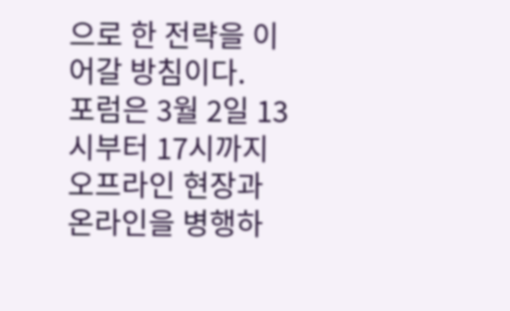으로 한 전략을 이어갈 방침이다.
포럼은 3월 2일 13시부터 17시까지 오프라인 현장과 온라인을 병행하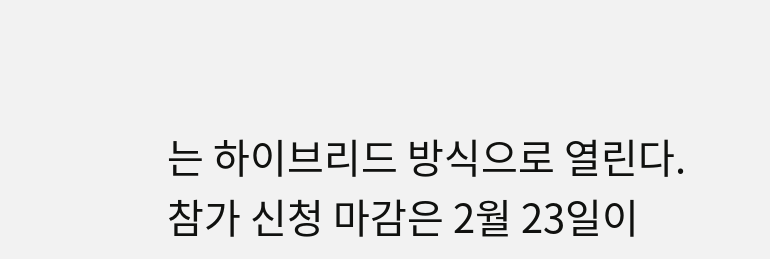는 하이브리드 방식으로 열린다. 참가 신청 마감은 2월 23일이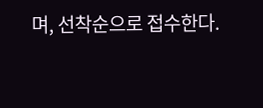며, 선착순으로 접수한다.